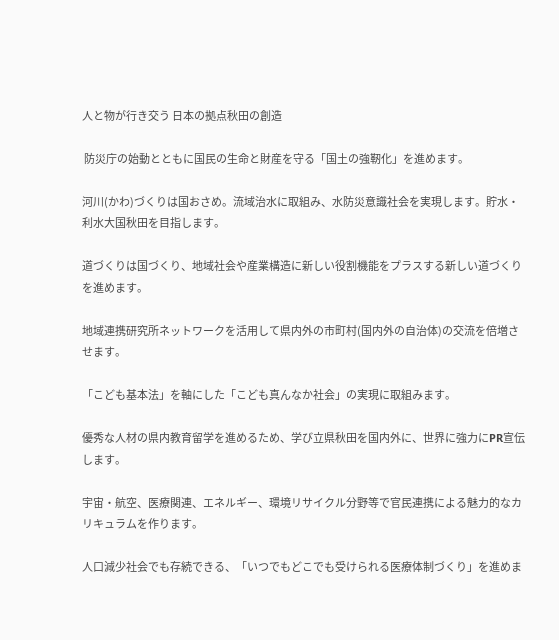人と物が行き交う 日本の拠点秋田の創造

 防災庁の始動とともに国民の生命と財産を守る「国土の強靭化」を進めます。

河川(かわ)づくりは国おさめ。流域治水に取組み、水防災意識社会を実現します。貯水・利水大国秋田を目指します。

道づくりは国づくり、地域社会や産業構造に新しい役割機能をプラスする新しい道づくりを進めます。

地域連携研究所ネットワークを活用して県内外の市町村(国内外の自治体)の交流を倍増させます。

「こども基本法」を軸にした「こども真んなか社会」の実現に取組みます。

優秀な人材の県内教育留学を進めるため、学び立県秋田を国内外に、世界に強力にPR宣伝します。

宇宙・航空、医療関連、エネルギー、環境リサイクル分野等で官民連携による魅力的なカリキュラムを作ります。

人口減少社会でも存続できる、「いつでもどこでも受けられる医療体制づくり」を進めま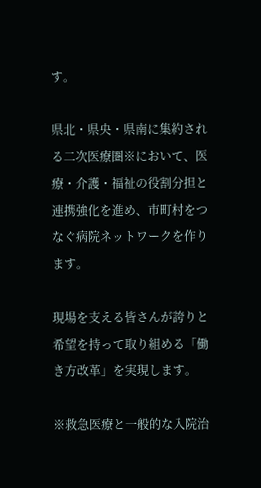す。

県北・県央・県南に集約される二次医療圏※において、医療・介護・福祉の役割分担と連携強化を進め、市町村をつなぐ病院ネットワークを作ります。

現場を支える皆さんが誇りと希望を持って取り組める「働き方改革」を実現します。

※救急医療と一般的な入院治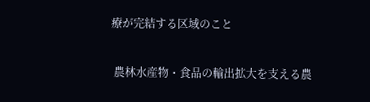療が完結する区域のこと

 農林水産物・食品の輸出拡大を支える農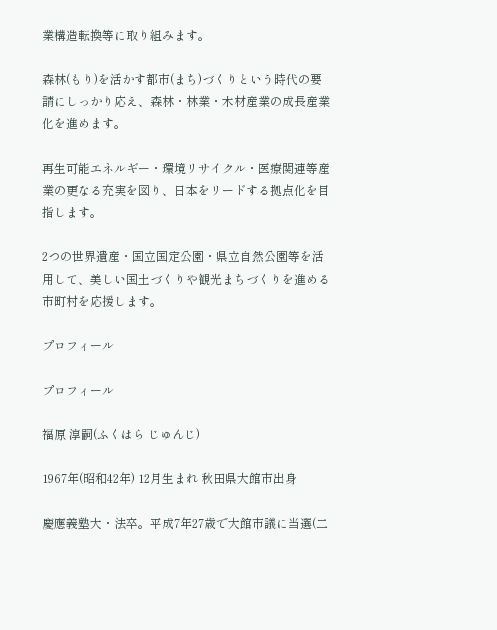業構造転換等に取り組みます。

森林(もり)を活かす都市(まち)づくりという時代の要請にしっかり応え、森林・林業・木材産業の成長産業化を進めます。

再生可能エネルギー・環境リサイクル・医療関連等産業の更なる充実を図り、日本をリードする拠点化を目指します。

2つの世界遺産・国立国定公園・県立自然公園等を活用して、美しい国土づくりや観光まちづくりを進める市町村を応援します。

プロフィール

プロフィール

福原 淳嗣(ふくはら じゅんじ)

1967年(昭和42年) 12月生まれ 秋田県大館市出身

慶應義塾大・法卒。平成7年27歳で大館市議に当選(二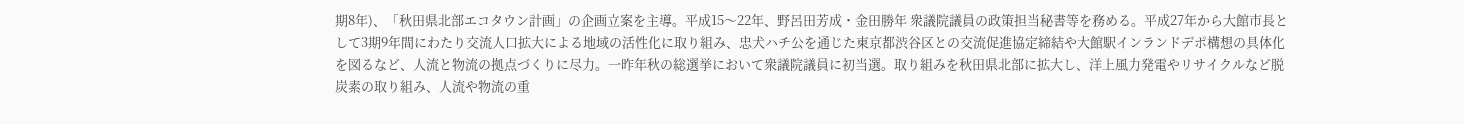期8年)、「秋田県北部エコタウン計画」の企画立案を主導。平成15〜22年、野呂田芳成・金田勝年 衆議院議員の政策担当秘書等を務める。平成27年から大館市長として3期9年間にわたり交流人口拡大による地域の活性化に取り組み、忠犬ハチ公を通じた東京都渋谷区との交流促進協定締結や大館駅インランドデポ構想の具体化を図るなど、人流と物流の拠点づくりに尽力。一昨年秋の総選挙において衆議院議員に初当選。取り組みを秋田県北部に拡大し、洋上風力発電やリサイクルなど脱炭素の取り組み、人流や物流の重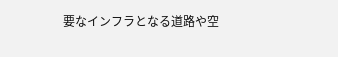要なインフラとなる道路や空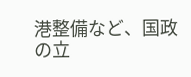港整備など、国政の立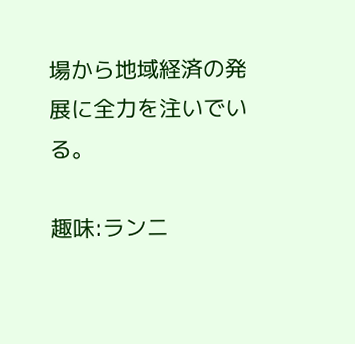場から地域経済の発展に全力を注いでいる。

趣味:ランニ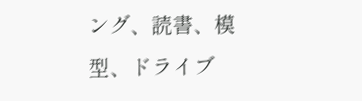ング、読書、模型、ドライブ